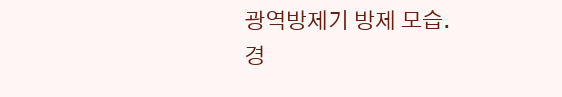광역방제기 방제 모습.
경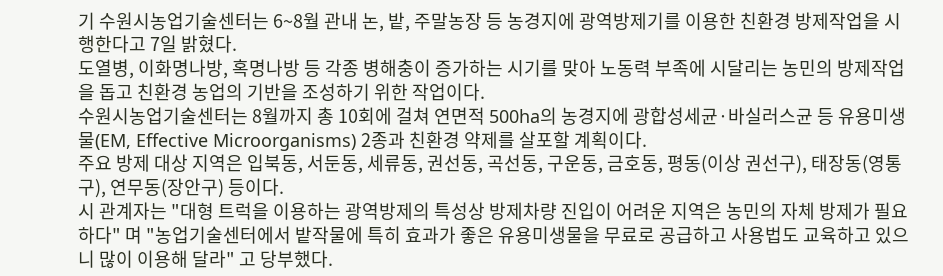기 수원시농업기술센터는 6~8월 관내 논, 밭, 주말농장 등 농경지에 광역방제기를 이용한 친환경 방제작업을 시행한다고 7일 밝혔다.
도열병, 이화명나방, 혹명나방 등 각종 병해충이 증가하는 시기를 맞아 노동력 부족에 시달리는 농민의 방제작업을 돕고 친환경 농업의 기반을 조성하기 위한 작업이다.
수원시농업기술센터는 8월까지 총 10회에 걸쳐 연면적 500ha의 농경지에 광합성세균·바실러스균 등 유용미생물(EM, Effective Microorganisms) 2종과 친환경 약제를 살포할 계획이다.
주요 방제 대상 지역은 입북동, 서둔동, 세류동, 권선동, 곡선동, 구운동, 금호동, 평동(이상 권선구), 태장동(영통구), 연무동(장안구) 등이다.
시 관계자는 "대형 트럭을 이용하는 광역방제의 특성상 방제차량 진입이 어려운 지역은 농민의 자체 방제가 필요하다" 며 "농업기술센터에서 밭작물에 특히 효과가 좋은 유용미생물을 무료로 공급하고 사용법도 교육하고 있으니 많이 이용해 달라" 고 당부했다.